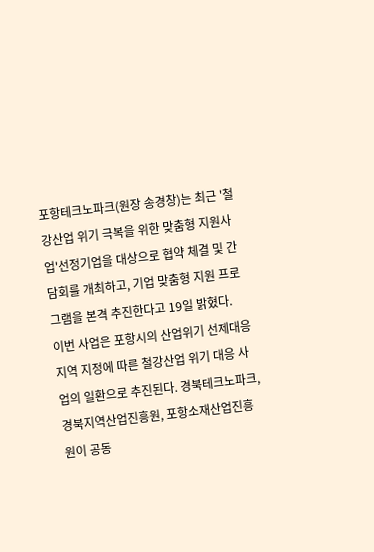포항테크노파크(원장 송경창)는 최근 '철강산업 위기 극복을 위한 맞춤형 지원사업'선정기업을 대상으로 협약 체결 및 간담회를 개최하고, 기업 맞춤형 지원 프로그램을 본격 추진한다고 19일 밝혔다.
이번 사업은 포항시의 산업위기 선제대응지역 지정에 따른 철강산업 위기 대응 사업의 일환으로 추진된다. 경북테크노파크, 경북지역산업진흥원, 포항소재산업진흥원이 공동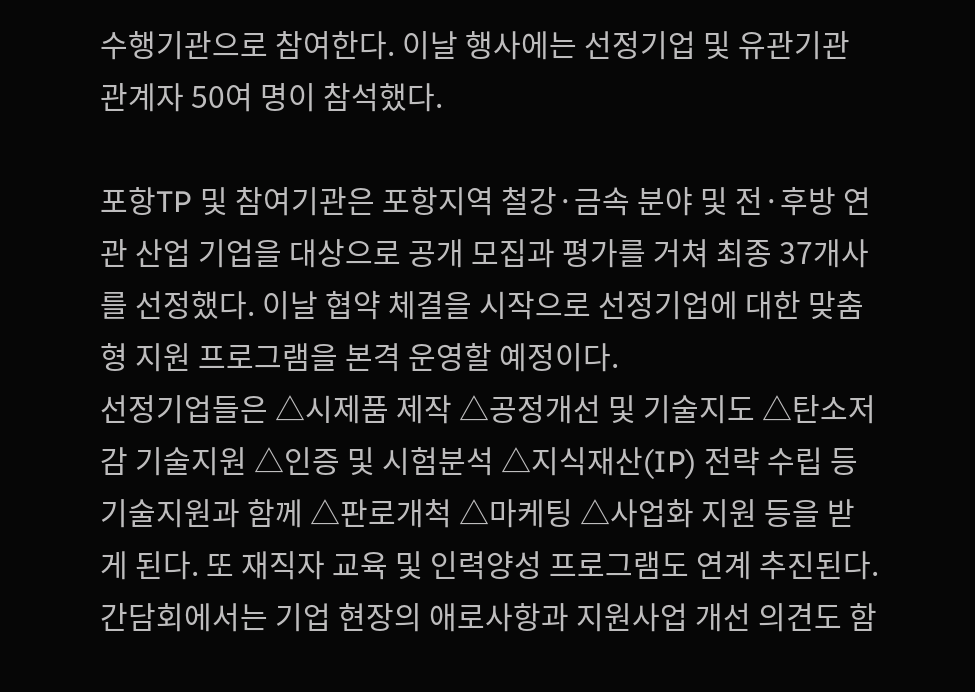수행기관으로 참여한다. 이날 행사에는 선정기업 및 유관기관 관계자 50여 명이 참석했다.

포항TP 및 참여기관은 포항지역 철강·금속 분야 및 전·후방 연관 산업 기업을 대상으로 공개 모집과 평가를 거쳐 최종 37개사를 선정했다. 이날 협약 체결을 시작으로 선정기업에 대한 맞춤형 지원 프로그램을 본격 운영할 예정이다.
선정기업들은 △시제품 제작 △공정개선 및 기술지도 △탄소저감 기술지원 △인증 및 시험분석 △지식재산(IP) 전략 수립 등 기술지원과 함께 △판로개척 △마케팅 △사업화 지원 등을 받게 된다. 또 재직자 교육 및 인력양성 프로그램도 연계 추진된다.
간담회에서는 기업 현장의 애로사항과 지원사업 개선 의견도 함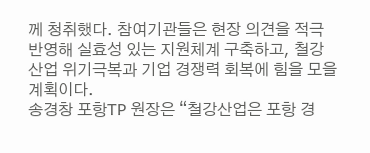께 청취했다. 참여기관들은 현장 의견을 적극 반영해 실효성 있는 지원체계 구축하고, 철강산업 위기극복과 기업 경쟁력 회복에 힘을 모을 계획이다.
송경창 포항TP 원장은 “철강산업은 포항 경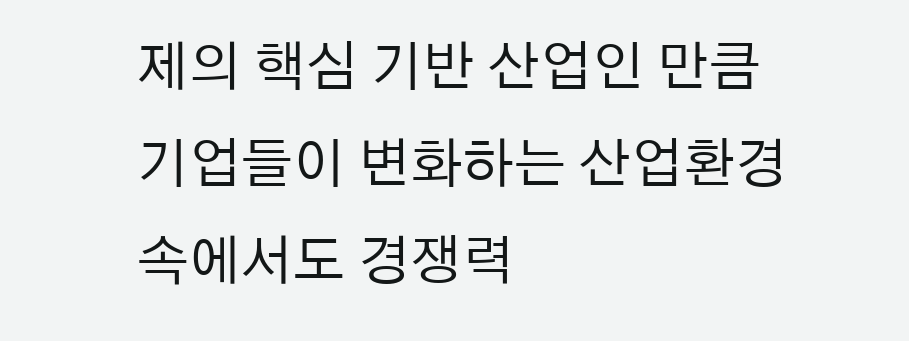제의 핵심 기반 산업인 만큼 기업들이 변화하는 산업환경 속에서도 경쟁력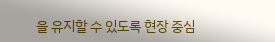을 유지할 수 있도록 현장 중심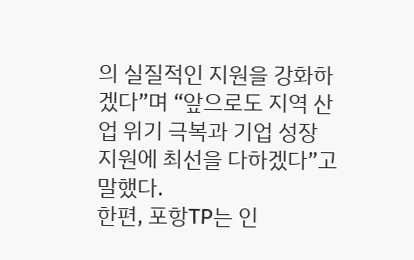의 실질적인 지원을 강화하겠다”며 “앞으로도 지역 산업 위기 극복과 기업 성장 지원에 최선을 다하겠다”고 말했다.
한편, 포항TP는 인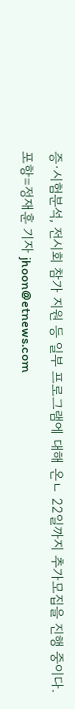증·시험분석, 전시회 참가 지원 등 일부 프로그램에 대해 온ㄴ 22일까지 추가모집을 진행 중이다.
포항=정재훈 기자 jhoon@etnews.com